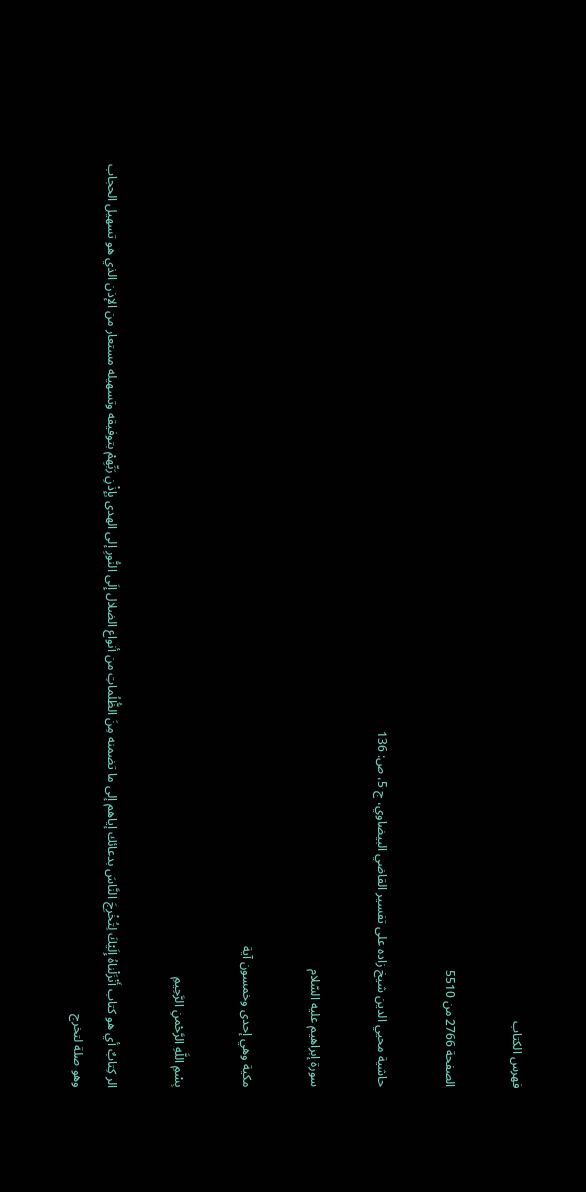فهرس الكتاب

الصفحة 2766 من 5510

حاشية محيي الدين شيخ زاده على تفسير القاضي البيضاوي، ج 5، ص: 136

سورة إبراهيم عليه السّلام

مكية وهي إحدى وخمسون آية

بِسْمِ اللَّهِ الرَّحْمنِ الرَّحِيمِ

الر كِتابٌ أي هو كتاب أَنْزَلْناهُ إِلَيْكَ لِتُخْرِجَ النَّاسَ بدعائك إياهم إلى ما تضمنه مِنَ الظُّلُماتِ من أنواع الضلال إِلَى النُّورِ إلى الهدى بِإِذْنِ رَبِّهِمْ بتوفيقه وتسهيله مستعار من الإذن الذي هو تسهيل الحجاب وهو صلة لتخرج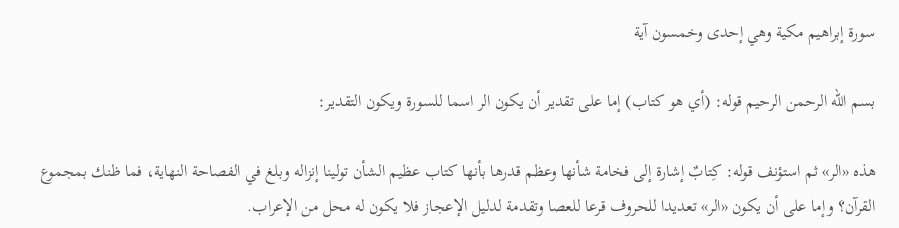سورة إبراهيم مكية وهي إحدى وخمسون آية

بسم اللّه الرحمن الرحيم قوله: (أي هو كتاب) إما على تقدير أن يكون الر اسما للسورة ويكون التقدير:

هذه «الر» ثم استؤنف قوله: كِتابٌ إشارة إلى فخامة شأنها وعظم قدرها بأنها كتاب عظيم الشأن تولينا إنزاله وبلغ في الفصاحة النهاية، فما ظنك بمجموع القرآن؟ وإما على أن يكون «الر» تعديدا للحروف قرعا للعصا وتقدمة لدليل الإعجاز فلا يكون له محل من الإعراب.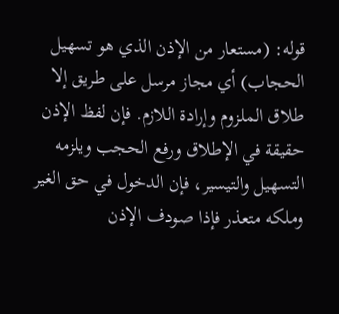قوله: (مستعار من الإذن الذي هو تسهيل الحجاب) أي مجاز مرسل على طريق إلا طلاق الملزوم وإرادة اللازم. فإن لفظ الإذن حقيقة في الإطلاق ورفع الحجب ويلزمه التسهيل والتيسير، فإن الدخول في حق الغير وملكه متعذر فإذا صودف الإذن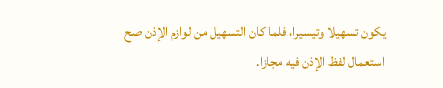يكون تسهيلا وتيسيرا، فلما كان التسهيل من لوازم الإذن صح استعمال لفظ الإذن فيه مجازا.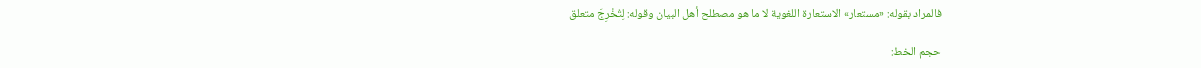فالمراد بقوله: «مستعار» الاستعارة اللغوية لا ما هو مصطلح أهل البيان وقوله: لِتُخْرِجَ متعلق

حجم الخط: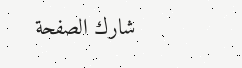شارك الصفحة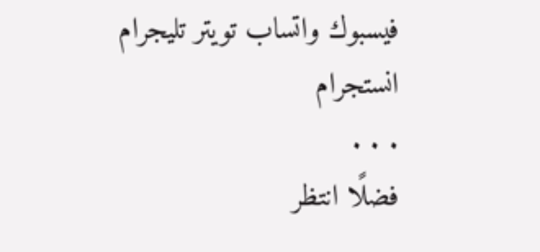فيسبوك واتساب تويتر تليجرام انستجرام
. . .
فضلًا انتظر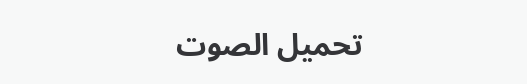تحميل الصوت